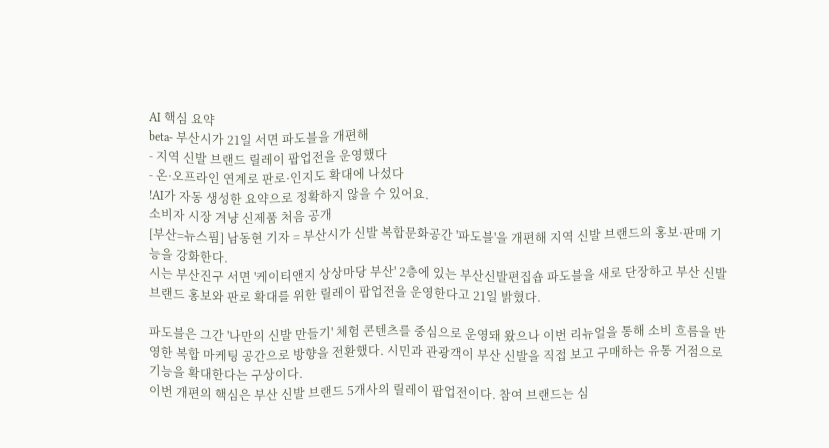AI 핵심 요약
beta- 부산시가 21일 서면 파도블을 개편해
- 지역 신발 브랜드 릴레이 팝업전을 운영했다
- 온·오프라인 연계로 판로·인지도 확대에 나섰다
!AI가 자동 생성한 요약으로 정확하지 않을 수 있어요.
소비자 시장 겨냥 신제품 처음 공개
[부산=뉴스핌] 남동현 기자 = 부산시가 신발 복합문화공간 '파도블'을 개편해 지역 신발 브랜드의 홍보·판매 기능을 강화한다.
시는 부산진구 서면 '케이티앤지 상상마당 부산' 2층에 있는 부산신발편집숍 파도블을 새로 단장하고 부산 신발 브랜드 홍보와 판로 확대를 위한 릴레이 팝업전을 운영한다고 21일 밝혔다.

파도블은 그간 '나만의 신발 만들기' 체험 콘텐츠를 중심으로 운영돼 왔으나 이번 리뉴얼을 통해 소비 흐름을 반영한 복합 마케팅 공간으로 방향을 전환했다. 시민과 관광객이 부산 신발을 직접 보고 구매하는 유통 거점으로 기능을 확대한다는 구상이다.
이번 개편의 핵심은 부산 신발 브랜드 5개사의 릴레이 팝업전이다. 참여 브랜드는 심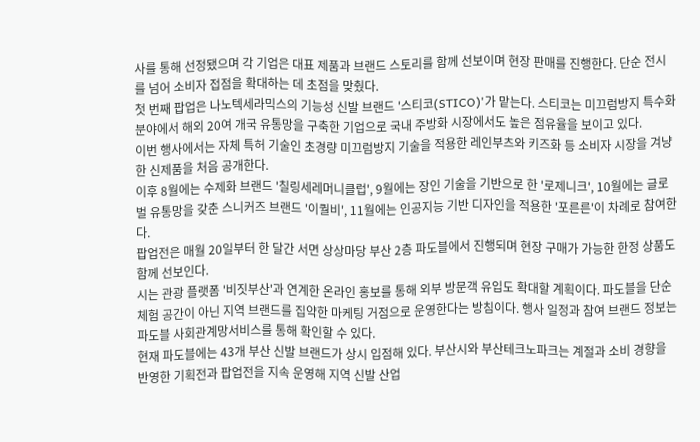사를 통해 선정됐으며 각 기업은 대표 제품과 브랜드 스토리를 함께 선보이며 현장 판매를 진행한다. 단순 전시를 넘어 소비자 접점을 확대하는 데 초점을 맞췄다.
첫 번째 팝업은 나노텍세라믹스의 기능성 신발 브랜드 '스티코(STICO)'가 맡는다. 스티코는 미끄럼방지 특수화 분야에서 해외 20여 개국 유통망을 구축한 기업으로 국내 주방화 시장에서도 높은 점유율을 보이고 있다.
이번 행사에서는 자체 특허 기술인 초경량 미끄럼방지 기술을 적용한 레인부츠와 키즈화 등 소비자 시장을 겨냥한 신제품을 처음 공개한다.
이후 8월에는 수제화 브랜드 '칠링세레머니클럽', 9월에는 장인 기술을 기반으로 한 '로제니크', 10월에는 글로벌 유통망을 갖춘 스니커즈 브랜드 '이퀄비', 11월에는 인공지능 기반 디자인을 적용한 '포른른'이 차례로 참여한다.
팝업전은 매월 20일부터 한 달간 서면 상상마당 부산 2층 파도블에서 진행되며 현장 구매가 가능한 한정 상품도 함께 선보인다.
시는 관광 플랫폼 '비짓부산'과 연계한 온라인 홍보를 통해 외부 방문객 유입도 확대할 계획이다. 파도블을 단순 체험 공간이 아닌 지역 브랜드를 집약한 마케팅 거점으로 운영한다는 방침이다. 행사 일정과 참여 브랜드 정보는 파도블 사회관계망서비스를 통해 확인할 수 있다.
현재 파도블에는 43개 부산 신발 브랜드가 상시 입점해 있다. 부산시와 부산테크노파크는 계절과 소비 경향을 반영한 기획전과 팝업전을 지속 운영해 지역 신발 산업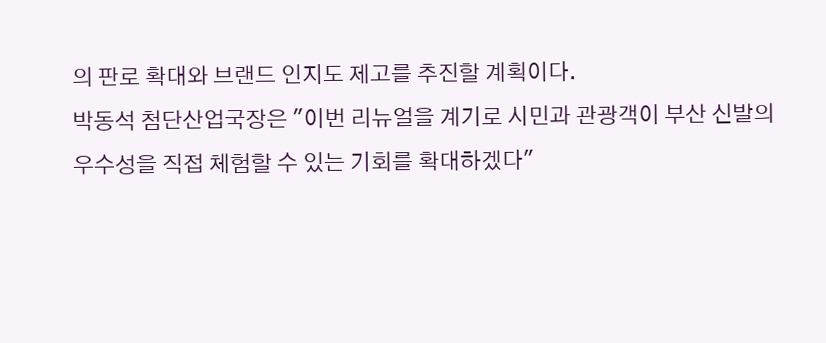의 판로 확대와 브랜드 인지도 제고를 추진할 계획이다.
박동석 첨단산업국장은 "이번 리뉴얼을 계기로 시민과 관광객이 부산 신발의 우수성을 직접 체험할 수 있는 기회를 확대하겠다"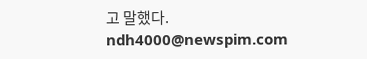고 말했다.
ndh4000@newspim.com